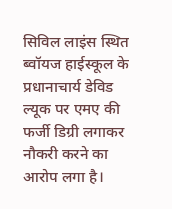सिविल लाइंस स्थित ब्वॉयज हाईस्कूल के प्रधानाचार्य डेविड ल्यूक पर एमए की फर्जी डिग्री लगाकर नौकरी करने का आरोप लगा है।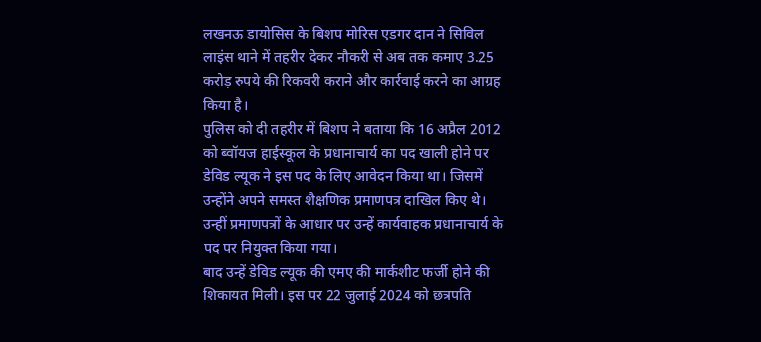लखनऊ डायोसिस के बिशप मोरिस एडगर दान ने सिविल लाइंस थाने में तहरीर देकर नौकरी से अब तक कमाए 3.25 करोड़ रुपये की रिकवरी कराने और कार्रवाई करने का आग्रह किया है।
पुलिस को दी तहरीर में बिशप ने बताया कि 16 अप्रैल 2012 को ब्वॉयज हाईस्कूल के प्रधानाचार्य का पद खाली होने पर डेविड ल्यूक ने इस पद के लिए आवेदन किया था। जिसमें उन्होंने अपने समस्त शैक्षणिक प्रमाणपत्र दाखिल किए थे। उन्हीं प्रमाणपत्रों के आधार पर उन्हें कार्यवाहक प्रधानाचार्य के पद पर नियुक्त किया गया।
बाद उन्हें डेविड ल्यूक की एमए की मार्कशीट फर्जी होने की शिकायत मिली। इस पर 22 जुलाई 2024 को छत्रपति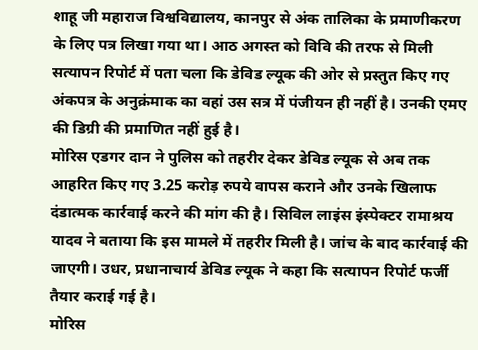शाहू जी महाराज विश्वविद्यालय, कानपुर से अंक तालिका के प्रमाणीकरण के लिए पत्र लिखा गया था। आठ अगस्त को विवि की तरफ से मिली सत्यापन रिपोर्ट में पता चला कि डेविड ल्यूक की ओर से प्रस्तुत किए गए अंकपत्र के अनुक्रंमाक का वहां उस सत्र में पंजीयन ही नहीं है। उनकी एमए की डिग्री की प्रमाणित नहीं हुई है।
मोरिस एडगर दान ने पुलिस को तहरीर देकर डेविड ल्यूक से अब तक आहरित किए गए 3.25 करोड़ रुपये वापस कराने और उनके खिलाफ दंडात्मक कार्रवाई करने की मांग की है। सिविल लाइंस इंस्पेक्टर रामाश्रय यादव ने बताया कि इस मामले में तहरीर मिली है। जांच के बाद कार्रवाई की जाएगी। उधर, प्रधानाचार्य डेविड ल्यूक ने कहा कि सत्यापन रिपोर्ट फर्जी तैयार कराई गई है।
मोरिस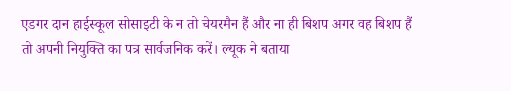एडगर दान हाईस्कूल सोसाइटी के न तो चेयरमैन हैं और ना ही बिशप अगर वह बिशप हैं तो अपनी नियुक्ति का पत्र सार्वजनिक करें। ल्यूक ने बताया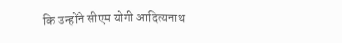कि उन्होंने सीएम योगी आदित्यनाथ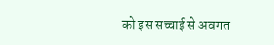को इस सच्चाई से अवगत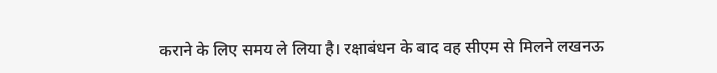कराने के लिए समय ले लिया है। रक्षाबंधन के बाद वह सीएम से मिलने लखनऊ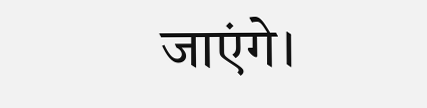जाएंगे।